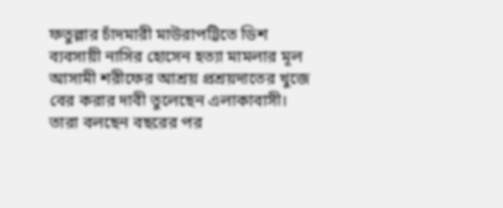ফতুল্লার চাঁদমারী মাউরাপট্টিতে ডিশ ব্যবসায়ী নাসির হোসেন হত্যা মামলার মূল আসামী শরীফের আশ্রয় প্রশ্রয়দাতের খুজে বের করার দাবী তুলেছেন এলাকাবাসী। তারা বলছেন বছরের পর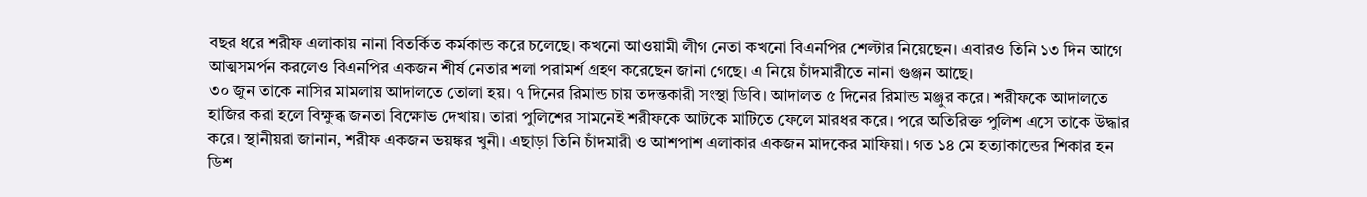বছর ধরে শরীফ এলাকায় নানা বিতর্কিত কর্মকান্ড করে চলেছে। কখনো আওয়ামী লীগ নেতা কখনো বিএনপির শেল্টার নিয়েছেন। এবারও তিনি ১৩ দিন আগে আত্মসমর্পন করলেও বিএনপির একজন শীর্ষ নেতার শলা পরামর্শ গ্রহণ করেছেন জানা গেছে। এ নিয়ে চাঁদমারীতে নানা গুঞ্জন আছে।
৩০ জুন তাকে নাসির মামলায় আদালতে তোলা হয়। ৭ দিনের রিমান্ড চায় তদন্তকারী সংস্থা ডিবি। আদালত ৫ দিনের রিমান্ড মঞ্জুর করে। শরীফকে আদালতে হাজির করা হলে বিক্ষুব্ধ জনতা বিক্ষোভ দেখায়। তারা পুলিশের সামনেই শরীফকে আটকে মাটিতে ফেলে মারধর করে। পরে অতিরিক্ত পুলিশ এসে তাকে উদ্ধার করে। স্থানীয়রা জানান, শরীফ একজন ভয়ঙ্কর খুনী। এছাড়া তিনি চাঁদমারী ও আশপাশ এলাকার একজন মাদকের মাফিয়া। গত ১৪ মে হত্যাকান্ডের শিকার হন ডিশ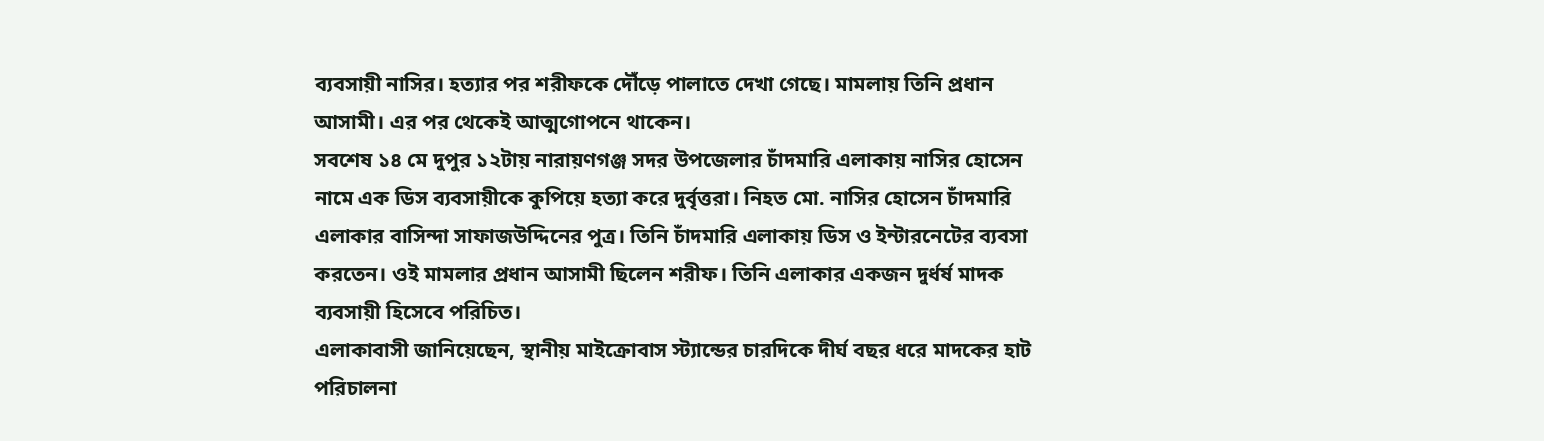ব্যবসায়ী নাসির। হত্যার পর শরীফকে দৌঁড়ে পালাতে দেখা গেছে। মামলায় তিনি প্রধান আসামী। এর পর থেকেই আত্মগোপনে থাকেন।
সবশেষ ১৪ মে দুপুর ১২টায় নারায়ণগঞ্জ সদর উপজেলার চাঁদমারি এলাকায় নাসির হোসেন নামে এক ডিস ব্যবসায়ীকে কুপিয়ে হত্যা করে দুর্বৃত্তরা। নিহত মো. নাসির হোসেন চাঁদমারি এলাকার বাসিন্দা সাফাজউদ্দিনের পুত্র। তিনি চাঁদমারি এলাকায় ডিস ও ইন্টারনেটের ব্যবসা করতেন। ওই মামলার প্রধান আসামী ছিলেন শরীফ। তিনি এলাকার একজন দুর্ধর্ষ মাদক ব্যবসায়ী হিসেবে পরিচিত।
এলাকাবাসী জানিয়েছেন, স্থানীয় মাইক্রোবাস স্ট্যান্ডের চারদিকে দীর্ঘ বছর ধরে মাদকের হাট পরিচালনা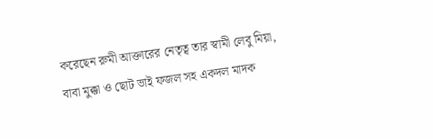করেছেন রুমী আক্তারের নেতৃত্ব তার স্বামী লেবু মিয়া, বাবা মুক্কা ও ছোট ভাই ফজল সহ একদল মাদক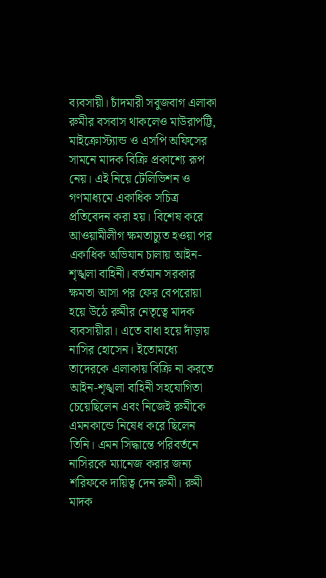ব্যবসায়ী। চাঁদমারী সবুজবাগ এলাকা রুমীর বসবাস থাকলেও মাউরাপট্টি, মাইক্রোস্ট্যান্ড ও এসপি অফিসের সামনে মাদক বিক্রি প্রকাশ্যে রূপ নেয়। এই নিয়ে টেলিভিশন ও গণমাধ্যমে একাধিক সচিত্র প্রতিবেদন করা হয়। বিশেষ করে আওয়ামীলীগ ক্ষমতাচ্যুত হওয়া পর একাধিক অভিযান চালায় আইন-শৃঙ্খলা বাহিনী। বর্তমান সরকার ক্ষমতা আসা পর ফের বেপরোয়া হয়ে উঠে রুমীর নেতৃত্বে মাদক ব্যবসায়ীরা। এতে বাধা হয়ে দাঁড়ায় নাসির হোসেন। ইতোমধ্যে তাদেরকে এলাকায় বিক্রি না করতে আইন-শৃঙ্খলা বাহিনী সহযোগিতা চেয়েছিলেন এবং নিজেই রুমীকে এমনকান্ডে নিষেধ করে ছিলেন তিনি। এমন সিদ্ধান্তে পরিবর্তনে নাসিরকে ম্যানেজ করার জন্য শরিফকে দায়িত্ব দেন রুমী। রুমী মাদক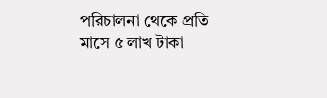পরিচালনা থেকে প্রতি মাসে ৫ লাখ টাকা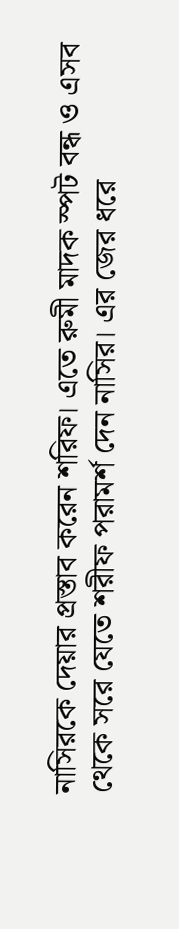নাসিরকে দেয়ার প্রস্তাব করেন শরিফ। এতে রুমী মাদক স্পট বন্ধ ও এসব থেকে সরে যেতে শরীফ পরামর্শ দেন নাসির। এর জের ধরে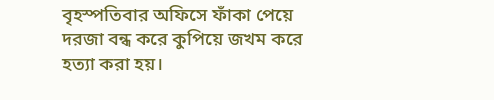বৃহস্পতিবার অফিসে ফাঁকা পেয়ে দরজা বন্ধ করে কুপিয়ে জখম করে হত্যা করা হয়।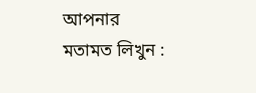আপনার মতামত লিখুন :